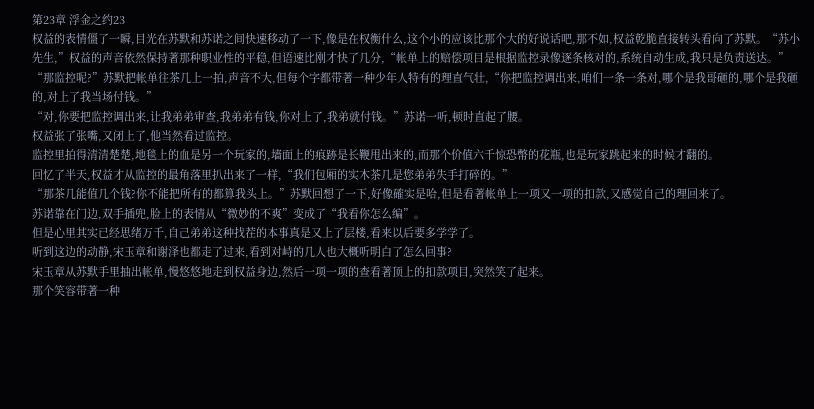第23章 浮金之约23
权益的表情僵了一瞬,目光在苏默和苏诺之间快速移动了一下,像是在权衡什么,这个小的应该比那个大的好说话吧,那不如,权益乾脆直接转头看向了苏默。“苏小先生,”权益的声音依然保持著那种职业性的平稳,但语速比刚才快了几分,“帐单上的赔偿项目是根据监控录像逐条核对的,系统自动生成,我只是负责送达。”
“那监控呢?”苏默把帐单往茶几上一拍,声音不大,但每个字都带著一种少年人特有的理直气壮,“你把监控调出来,咱们一条一条对,哪个是我哥砸的,哪个是我砸的,对上了我当场付钱。”
“对,你要把监控调出来,让我弟弟审查,我弟弟有钱,你对上了,我弟就付钱。”苏诺一听,顿时直起了腰。
权益张了张嘴,又闭上了,他当然看过监控。
监控里拍得清清楚楚,地毯上的血是另一个玩家的,墙面上的痕跡是长鞭甩出来的,而那个价值六千惊恐幣的花瓶,也是玩家跳起来的时候才翻的。
回忆了半天,权益才从监控的最角落里扒出来了一样,“我们包厢的实木茶几是您弟弟失手打碎的。”
“那茶几能值几个钱?你不能把所有的都算我头上。”苏默回想了一下,好像確实是哈,但是看著帐单上一项又一项的扣款,又感觉自己的理回来了。
苏诺靠在门边,双手插兜,脸上的表情从“微妙的不爽”变成了“我看你怎么编”。
但是心里其实已经思绪万千,自己弟弟这种找茬的本事真是又上了层楼,看来以后要多学学了。
听到这边的动静,宋玉章和谢泽也都走了过来,看到对峙的几人也大概听明白了怎么回事?
宋玉章从苏默手里抽出帐单,慢悠悠地走到权益身边,然后一项一项的查看著顶上的扣款项目,突然笑了起来。
那个笑容带著一种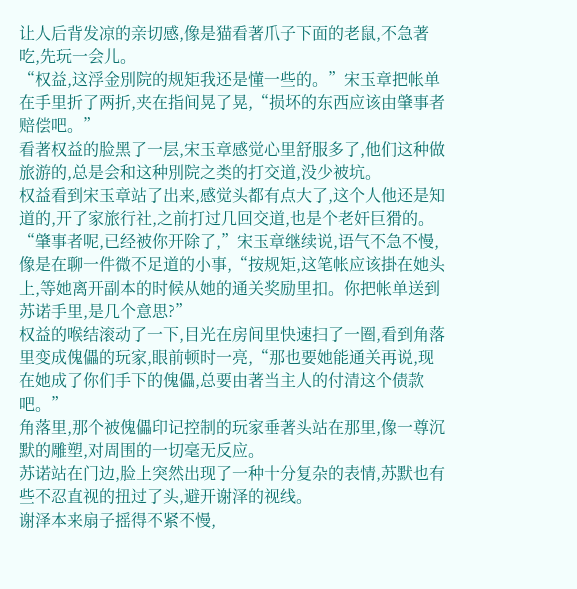让人后背发凉的亲切感,像是猫看著爪子下面的老鼠,不急著吃,先玩一会儿。
“权益,这浮金別院的规矩我还是懂一些的。”宋玉章把帐单在手里折了两折,夹在指间晃了晃,“损坏的东西应该由肇事者赔偿吧。”
看著权益的脸黑了一层,宋玉章感觉心里舒服多了,他们这种做旅游的,总是会和这种別院之类的打交道,没少被坑。
权益看到宋玉章站了出来,感觉头都有点大了,这个人他还是知道的,开了家旅行社,之前打过几回交道,也是个老奸巨猾的。
“肇事者呢,已经被你开除了,”宋玉章继续说,语气不急不慢,像是在聊一件微不足道的小事,“按规矩,这笔帐应该掛在她头上,等她离开副本的时候从她的通关奖励里扣。你把帐单送到苏诺手里,是几个意思?”
权益的喉结滚动了一下,目光在房间里快速扫了一圈,看到角落里变成傀儡的玩家,眼前顿时一亮,“那也要她能通关再说,现在她成了你们手下的傀儡,总要由著当主人的付清这个债款吧。”
角落里,那个被傀儡印记控制的玩家垂著头站在那里,像一尊沉默的雕塑,对周围的一切毫无反应。
苏诺站在门边,脸上突然出现了一种十分复杂的表情,苏默也有些不忍直视的扭过了头,避开谢泽的视线。
谢泽本来扇子摇得不紧不慢,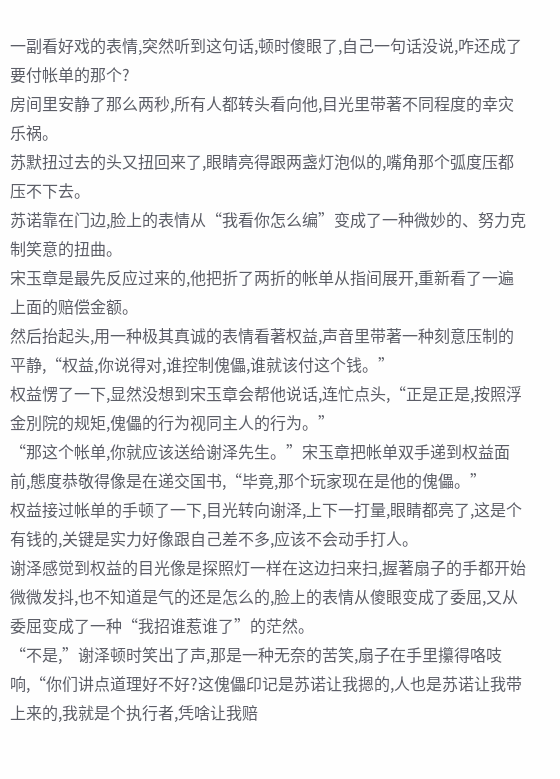一副看好戏的表情,突然听到这句话,顿时傻眼了,自己一句话没说,咋还成了要付帐单的那个?
房间里安静了那么两秒,所有人都转头看向他,目光里带著不同程度的幸灾乐祸。
苏默扭过去的头又扭回来了,眼睛亮得跟两盏灯泡似的,嘴角那个弧度压都压不下去。
苏诺靠在门边,脸上的表情从“我看你怎么编”变成了一种微妙的、努力克制笑意的扭曲。
宋玉章是最先反应过来的,他把折了两折的帐单从指间展开,重新看了一遍上面的赔偿金额。
然后抬起头,用一种极其真诚的表情看著权益,声音里带著一种刻意压制的平静,“权益,你说得对,谁控制傀儡,谁就该付这个钱。”
权益愣了一下,显然没想到宋玉章会帮他说话,连忙点头,“正是正是,按照浮金別院的规矩,傀儡的行为视同主人的行为。”
“那这个帐单,你就应该送给谢泽先生。”宋玉章把帐单双手递到权益面前,態度恭敬得像是在递交国书,“毕竟,那个玩家现在是他的傀儡。”
权益接过帐单的手顿了一下,目光转向谢泽,上下一打量,眼睛都亮了,这是个有钱的,关键是实力好像跟自己差不多,应该不会动手打人。
谢泽感觉到权益的目光像是探照灯一样在这边扫来扫,握著扇子的手都开始微微发抖,也不知道是气的还是怎么的,脸上的表情从傻眼变成了委屈,又从委屈变成了一种“我招谁惹谁了”的茫然。
“不是,”谢泽顿时笑出了声,那是一种无奈的苦笑,扇子在手里攥得咯吱响,“你们讲点道理好不好?这傀儡印记是苏诺让我摁的,人也是苏诺让我带上来的,我就是个执行者,凭啥让我赔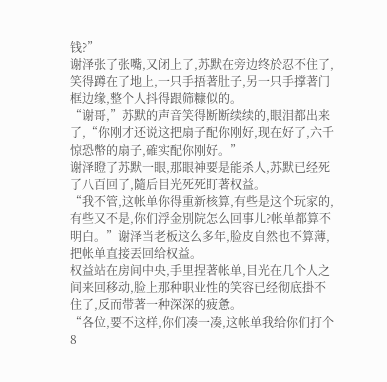钱?”
谢泽张了张嘴,又闭上了,苏默在旁边终於忍不住了,笑得蹲在了地上,一只手捂著肚子,另一只手撑著门框边缘,整个人抖得跟筛糠似的。
“谢哥,”苏默的声音笑得断断续续的,眼泪都出来了,“你刚才还说这把扇子配你刚好,现在好了,六千惊恐幣的扇子,確实配你刚好。”
谢泽瞪了苏默一眼,那眼神要是能杀人,苏默已经死了八百回了,隨后目光死死盯著权益。
“我不管,这帐单你得重新核算,有些是这个玩家的,有些又不是,你们浮金別院怎么回事儿?帐单都算不明白。”谢泽当老板这么多年,脸皮自然也不算薄,把帐单直接丟回给权益。
权益站在房间中央,手里捏著帐单,目光在几个人之间来回移动,脸上那种职业性的笑容已经彻底掛不住了,反而带著一种深深的疲惫。
“各位,要不这样,你们凑一凑,这帐单我给你们打个8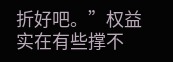折好吧。”权益实在有些撑不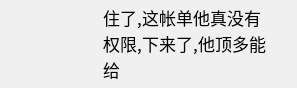住了,这帐单他真没有权限,下来了,他顶多能给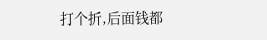打个折,后面钱都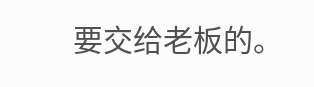要交给老板的。